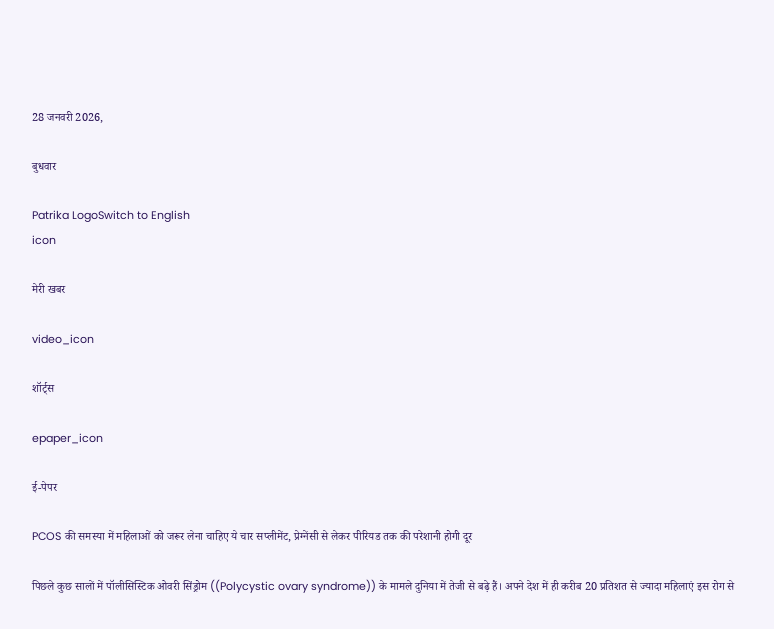28 जनवरी 2026,

बुधवार

Patrika LogoSwitch to English
icon

मेरी खबर

video_icon

शॉर्ट्स

epaper_icon

ई-पेपर

PCOS की समस्या में महिलाओं को जरूर लेना चाहिए ये चार सप्लीमेंट, प्रेग्नेंसी से लेकर पीरियड तक की परेशानी होगी दूर

पिछले कुछ सालों में पॉलीसिस्टिक ओवरी सिंड्रोम ((Polycystic ovary syndrome)) के मामले दुनिया में तेजी से बढ़े हैं। अपने देश में ही करीब 20 प्रतिशत से ज्यादा महिलाएं इस रोग से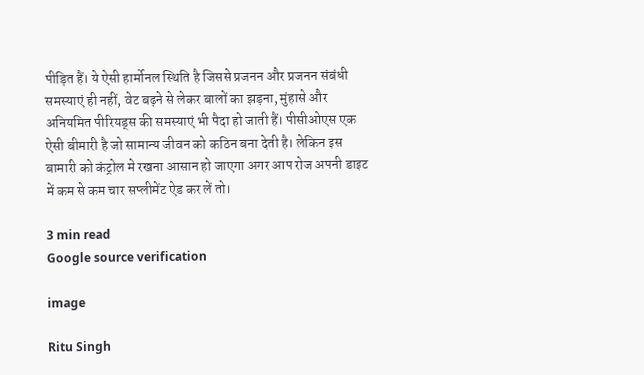पीड़ित हैं। ये ऐसी हार्मोनल स्थिति है जिससे प्रजनन और प्रजनन संबंधी समस्याएं ही नहीं, वेट बढ़ने से लेकर बालों का झड़ना, मुंहासे और अनियमित पीरियड्स की समस्याएं भी पैदा हो जाती हैं। पीसीओएस एक ऐसी बीमारी है जो सामान्य जीवन को कठिन बना देती है। लेकिन इस बामारी को कंट्रोल मे रखना आसान हो जाएगा अगर आप रोज अपनी डाइट में कम से कम चार सप्लीमेंट ऐड कर लें तो।

3 min read
Google source verification

image

Ritu Singh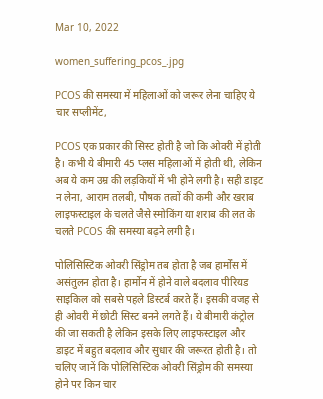Mar 10, 2022

women_suffering_pcos_.jpg

PCOS की समस्या में महिलाओं को जरूर लेना चाहिए ये चार सप्लीमेंट,

PCOS एक प्रकार की सिस्‍ट होती है जो कि ओवरी में होती है। कभी ये बीमारी 45 प्लस महिलाओं में होती थी, लेकिन अब ये कम उम्र की लड़कियों में भी होने लगी है। सही डाइट न लेना, आराम तलबी, पौषक तत्वों की कमी और खराब लाइफस्टाइल के चलते जैसे स्मोकिंग या शराब की लत के चलते PCOS की समस्या बढ़ने लगी है।

पोलिसिस्‍टिक ओवरी सिंड्रोम तब होता है जब हार्मोंस में असंतुलन होता है। हार्मोन में होने वाले बदलाव पीरियड साइकिल को सबसे पहले डिस्टर्ब करते हैं। इसकी वजह से ही ओवरी में छोटी सिस्‍ट बनने लगते हैं। ये बीमारी कंट्रोल की जा सकती है लेकिन इसके लिए लाइफस्टाइल और डाइट में बहुत बदलाव और सुधार की जरूरत होती है। तो चलिए जानें कि पोलिसिस्‍टिक ओवरी सिंड्रोम की समस्या होने पर किन चार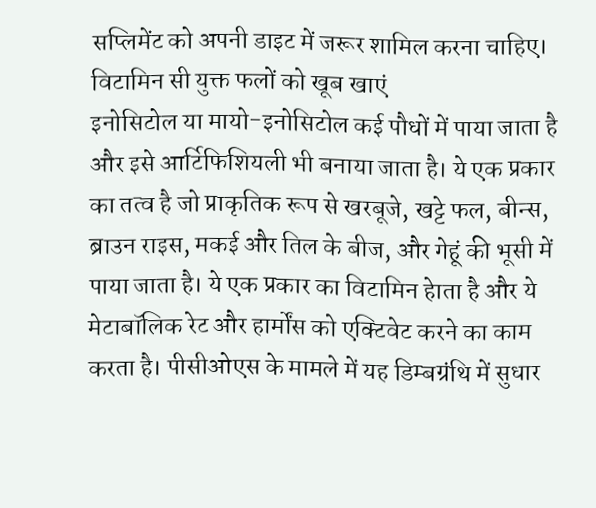सप्लिमेंट को अपनी डाइट में जरूर शामिल करना चाहिए।
विटामिन सी युक्त फलों को खूब खाएं
इनोसिटोल या मायो-इनोसिटोल कई पौधों में पाया जाता है और इसे आर्टिफिशियली भी बनाया जाता है। ये एक प्रकार का तत्व है जो प्राकृतिक रूप से खरबूजे, खट्टे फल, बीन्स, ब्राउन राइस, मकई और तिल के बीज, और गेहूं की भूसी में पाया जाता है। ये एक प्रकार का विटामिन हेाता है और ये मेटाबॉलिक रेट और हार्मोंस को एक्टिवेट करने का काम करता है। पीसीओएस के मामले में यह डिम्बग्रंथि में सुधार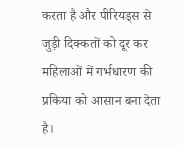करता है और पीरियड्स से जुड़ी दिक्कतों को दूर कर महिलाओं में गर्भधारण की प्रकिया को आसान बना देता है।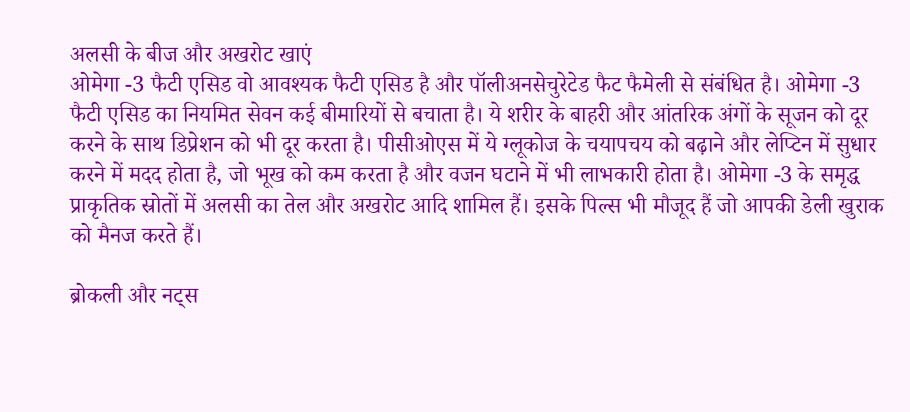अलसी के बीज और अखरोट खाएं
ओमेगा -3 फैटी एसिड वो आवश्यक फैटी एसिड है और पॉलीअनसेचुरेटेड फैट फैमेली से संबंधित है। ओमेगा -3 फैटी एसिड का नियमित सेवन कई बीमारियों से बचाता है। ये शरीर के बाहरी और आंतरिक अंगों के सूजन को दूर करने के साथ डिप्रेशन को भी दूर करता है। पीसीओएस में ये ग्लूकोज के चयापचय को बढ़ाने और लेप्टिन में सुधार करने में मदद होता है, जो भूख को कम करता है और वजन घटाने में भी लाभकारी होता है। ओमेगा -3 के समृद्ध प्राकृतिक स्रोतों में अलसी का तेल और अखरोट आदि शामिल हैं। इसके पिल्स भी मौजूद हैं जो आपकी डेली खुराक को मैनज करते हैं।

ब्रोकली और नट्स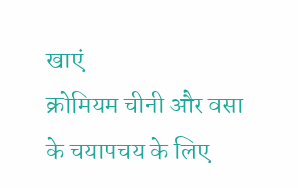खाएं
क्रोमियम चीनी और वसा के चयापचय के लिए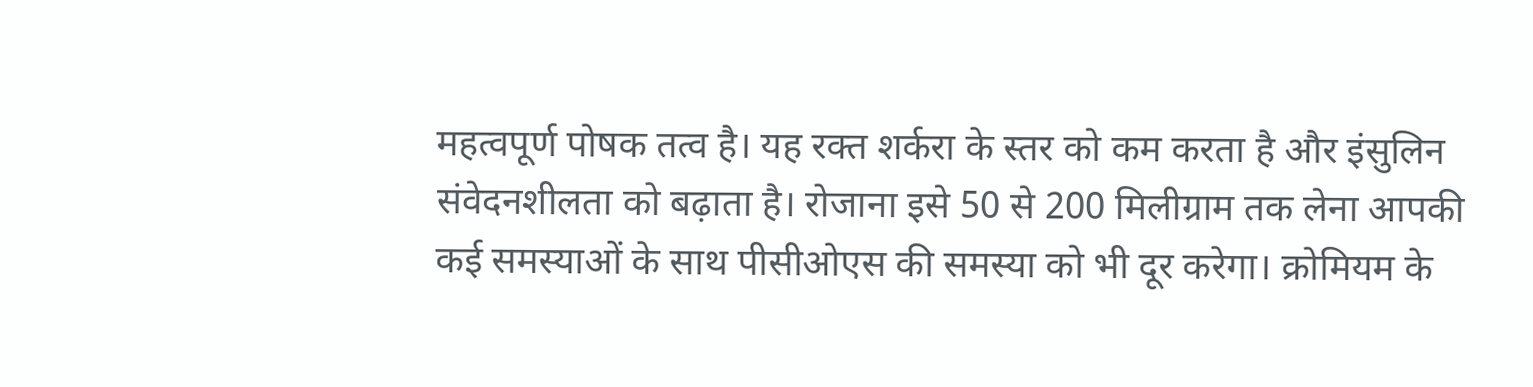महत्वपूर्ण पोषक तत्व है। यह रक्त शर्करा के स्तर को कम करता है और इंसुलिन संवेदनशीलता को बढ़ाता है। रोजाना इसे 50 से 200 मिलीग्राम तक लेना आपकी कई समस्याओं के साथ पीसीओएस की समस्या को भी दूर करेगा। क्रोमियम के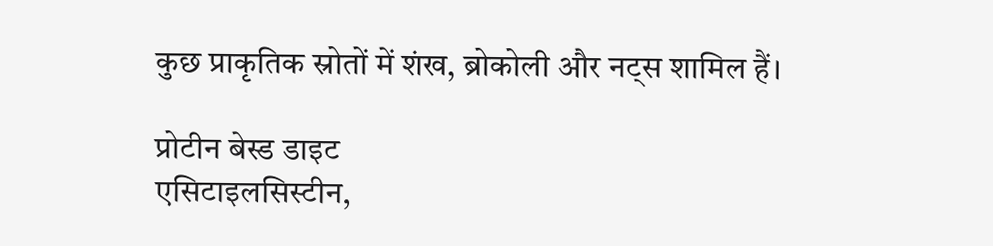कुछ प्राकृतिक स्रोतों में शंख, ब्रोकोली और नट्स शामिल हैं।

प्रोटीन बेस्ड डाइट
एसिटाइलसिस्टीन,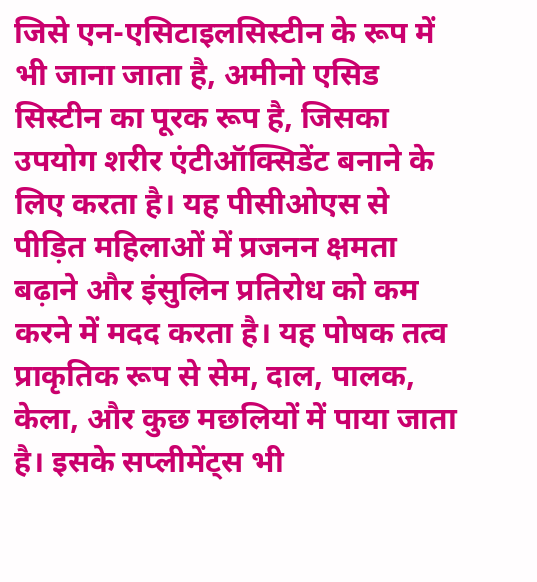जिसे एन-एसिटाइलसिस्टीन के रूप में भी जाना जाता है, अमीनो एसिड सिस्टीन का पूरक रूप है, जिसका उपयोग शरीर एंटीऑक्सिडेंट बनाने के लिए करता है। यह पीसीओएस से पीड़ित महिलाओं में प्रजनन क्षमता बढ़ाने और इंसुलिन प्रतिरोध को कम करने में मदद करता है। यह पोषक तत्व प्राकृतिक रूप से सेम, दाल, पालक, केला, और कुछ मछलियों में पाया जाता है। इसके सप्लीमेंट्स भी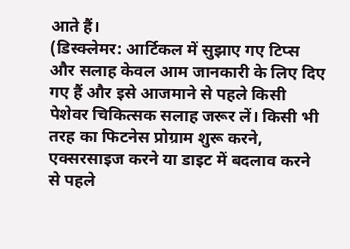आते हैं।
(डिस्क्लेमर: आर्टिकल में सुझाए गए टिप्स और सलाह केवल आम जानकारी के लिए दिए गए हैं और इसे आजमाने से पहले किसी पेशेवर चिकित्सक सलाह जरूर लें। किसी भी तरह का फिटनेस प्रोग्राम शुरू करने, एक्सरसाइज करने या डाइट में बदलाव करने से पहले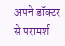अपने डॉक्टर से परामर्श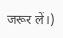जरूर लें।)